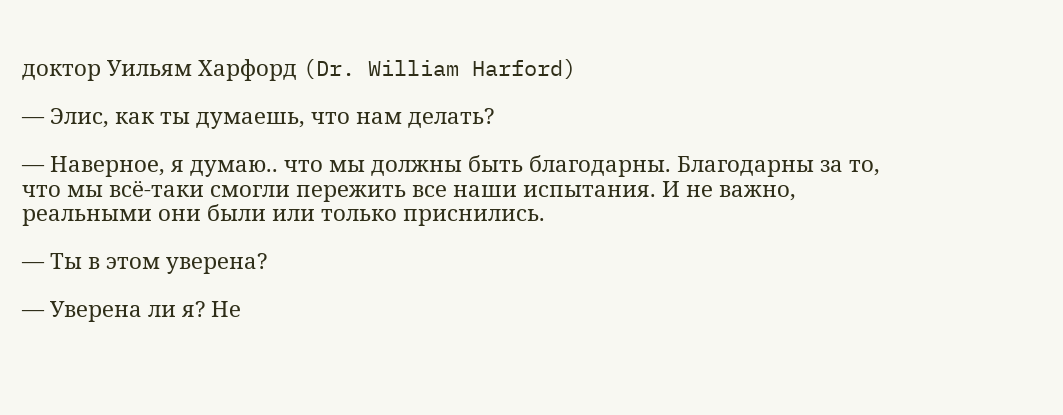доктор Уильям Харфорд (Dr. William Harford)

— Элис, как ты думаешь, что нам делать?

— Наверное, я думаю.. что мы должны быть благодарны. Благодарны за то, что мы всё-таки смогли пережить все наши испытания. И не важно, реальными они были или только приснились.

— Ты в этом уверена?

— Уверена ли я? Не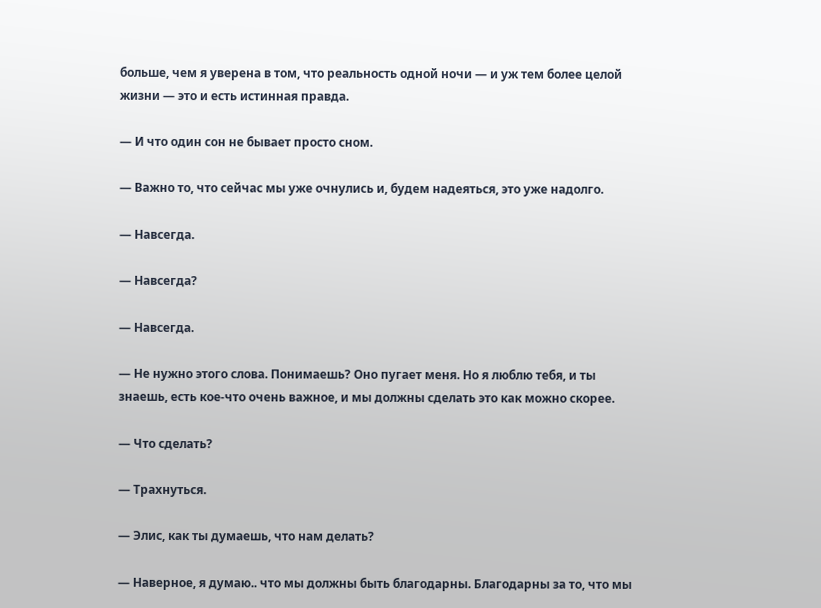больше, чем я уверена в том, что реальность одной ночи — и уж тем более целой жизни — это и есть истинная правда.

— И что один сон не бывает просто сном.

— Важно то, что сейчас мы уже очнулись и, будем надеяться, это уже надолго.

— Навсегда.

— Навсегда?

— Навсегда.

— Не нужно этого слова. Понимаешь? Оно пугает меня. Но я люблю тебя, и ты знаешь, есть кое-что очень важное, и мы должны сделать это как можно скорее.

— Что сделать?

— Тpахнyться.

— Элис, как ты думаешь, что нам делать?

— Наверное, я думаю.. что мы должны быть благодарны. Благодарны за то, что мы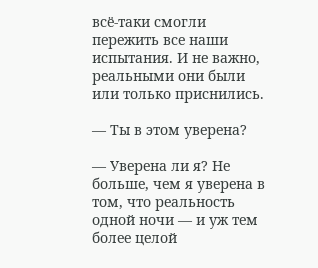всё-таки смогли пережить все наши испытания. И не важно, реальными они были или только приснились.

— Ты в этом уверена?

— Уверена ли я? Не больше, чем я уверена в том, что реальность одной ночи — и уж тем более целой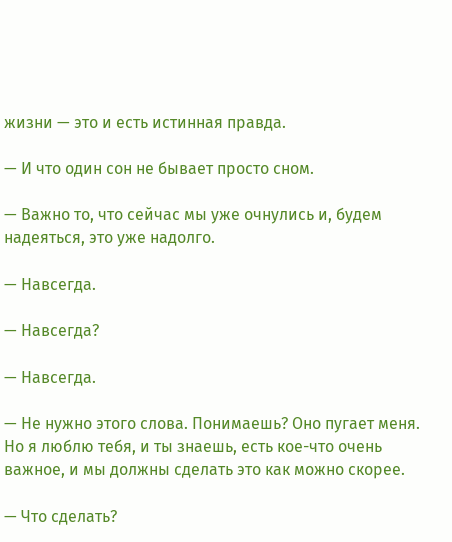жизни — это и есть истинная правда.

— И что один сон не бывает просто сном.

— Важно то, что сейчас мы уже очнулись и, будем надеяться, это уже надолго.

— Навсегда.

— Навсегда?

— Навсегда.

— Не нужно этого слова. Понимаешь? Оно пугает меня. Но я люблю тебя, и ты знаешь, есть кое-что очень важное, и мы должны сделать это как можно скорее.

— Что сделать?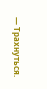— Тpахнyться.